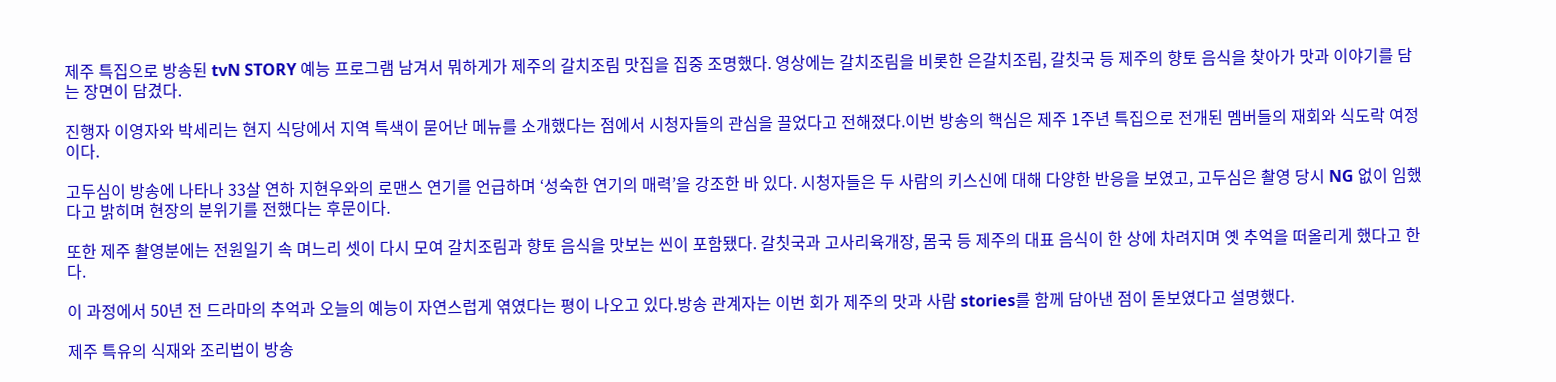제주 특집으로 방송된 tvN STORY 예능 프로그램 남겨서 뭐하게가 제주의 갈치조림 맛집을 집중 조명했다. 영상에는 갈치조림을 비롯한 은갈치조림, 갈칫국 등 제주의 향토 음식을 찾아가 맛과 이야기를 담는 장면이 담겼다.

진행자 이영자와 박세리는 현지 식당에서 지역 특색이 묻어난 메뉴를 소개했다는 점에서 시청자들의 관심을 끌었다고 전해졌다.이번 방송의 핵심은 제주 1주년 특집으로 전개된 멤버들의 재회와 식도락 여정이다.

고두심이 방송에 나타나 33살 연하 지현우와의 로맨스 연기를 언급하며 ‘성숙한 연기의 매력’을 강조한 바 있다. 시청자들은 두 사람의 키스신에 대해 다양한 반응을 보였고, 고두심은 촬영 당시 NG 없이 임했다고 밝히며 현장의 분위기를 전했다는 후문이다.

또한 제주 촬영분에는 전원일기 속 며느리 셋이 다시 모여 갈치조림과 향토 음식을 맛보는 씬이 포함됐다. 갈칫국과 고사리육개장, 몸국 등 제주의 대표 음식이 한 상에 차려지며 옛 추억을 떠올리게 했다고 한다.

이 과정에서 50년 전 드라마의 추억과 오늘의 예능이 자연스럽게 엮였다는 평이 나오고 있다.방송 관계자는 이번 회가 제주의 맛과 사람 stories를 함께 담아낸 점이 돋보였다고 설명했다.

제주 특유의 식재와 조리법이 방송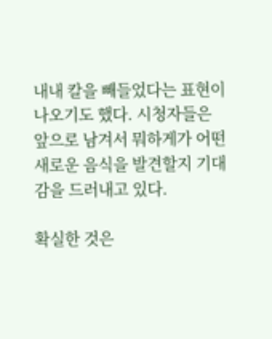내내 칼을 빼들었다는 표현이 나오기도 했다. 시청자들은 앞으로 남겨서 뭐하게가 어떤 새로운 음식을 발견할지 기대감을 드러내고 있다.

확실한 것은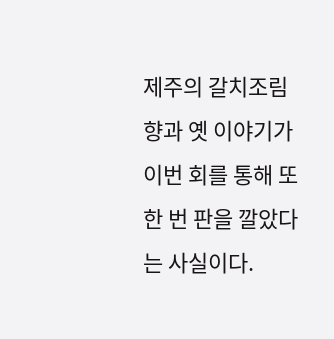제주의 갈치조림 향과 옛 이야기가 이번 회를 통해 또 한 번 판을 깔았다는 사실이다.